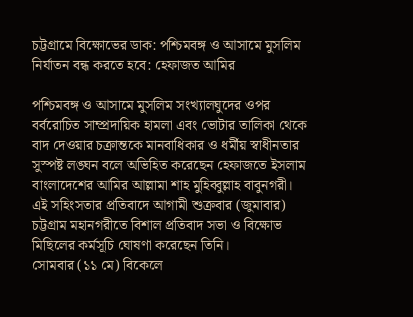চট্টগ্রামে বিক্ষোভের ডাক: পশ্চিমবঙ্গ ও আসামে মুসলিম নির্যাতন বন্ধ করতে হবে: হেফাজত আমির

পশ্চিমবঙ্গ ও আসামে মুসলিম সংখ্যালঘুদের ওপর বর্বরোচিত সাম্প্রদায়িক হামলা এবং ভোটার তালিকা থেকে বাদ দেওয়ার চক্রান্তকে মানবাধিকার ও ধর্মীয় স্বাধীনতার সুস্পষ্ট লঙ্ঘন বলে অভিহিত করেছেন হেফাজতে ইসলাম বাংলাদেশের আমির আল্লামা শাহ মুহিব্বুল্লাহ বাবুনগরী।
এই সহিংসতার প্রতিবাদে আগামী শুক্রবার (জুমাবার) চট্টগ্রাম মহানগরীতে বিশাল প্রতিবাদ সভা ও বিক্ষোভ মিছিলের কর্মসূচি ঘোষণা করেছেন তিনি।
সোমবার (১১ মে) বিকেলে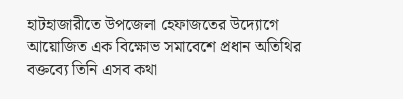হাটহাজারীতে উপজেলা হেফাজতের উদ্যোগে আয়োজিত এক বিক্ষোভ সমাবেশে প্রধান অতিথির বক্তব্যে তিনি এসব কথা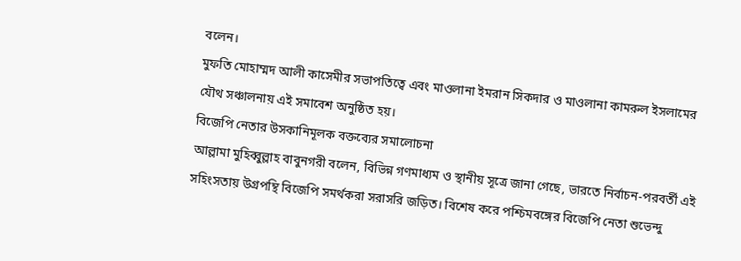বলেন।
মুফতি মোহাম্মদ আলী কাসেমীর সভাপতিত্বে এবং মাওলানা ইমরান সিকদার ও মাওলানা কামরুল ইসলামের যৌথ সঞ্চালনায় এই সমাবেশ অনুষ্ঠিত হয়।
বিজেপি নেতার উসকানিমূলক বক্তব্যের সমালোচনা
আল্লামা মুহিব্বুল্লাহ বাবুনগরী বলেন, বিভিন্ন গণমাধ্যম ও স্থানীয় সূত্রে জানা গেছে, ভারতে নির্বাচন-পরবর্তী এই সহিংসতায় উগ্রপন্থি বিজেপি সমর্থকরা সরাসরি জড়িত। বিশেষ করে পশ্চিমবঙ্গের বিজেপি নেতা শুভেন্দু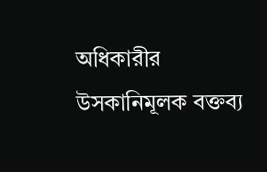অধিকারীর উসকানিমূলক বক্তব্য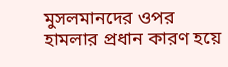মুসলমানদের ওপর হামলার প্রধান কারণ হয়ে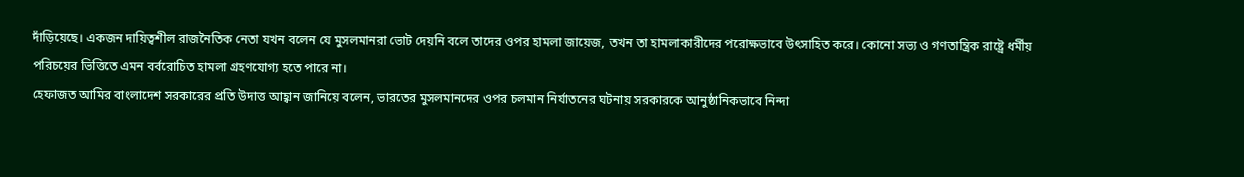দাঁড়িয়েছে। একজন দায়িত্বশীল রাজনৈতিক নেতা যখন বলেন যে মুসলমানরা ভোট দেয়নি বলে তাদের ওপর হামলা জায়েজ, তখন তা হামলাকারীদের পরোক্ষভাবে উৎসাহিত করে। কোনো সভ্য ও গণতান্ত্রিক রাষ্ট্রে ধর্মীয় পরিচয়ের ভিত্তিতে এমন বর্বরোচিত হামলা গ্রহণযোগ্য হতে পারে না।
হেফাজত আমির বাংলাদেশ সরকারের প্রতি উদাত্ত আহ্বান জানিয়ে বলেন, ভারতের মুসলমানদের ওপর চলমান নির্যাতনের ঘটনায় সরকারকে আনুষ্ঠানিকভাবে নিন্দা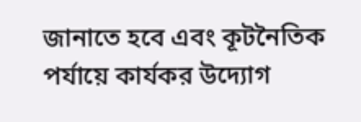জানাতে হবে এবং কূটনৈতিক পর্যায়ে কার্যকর উদ্যোগ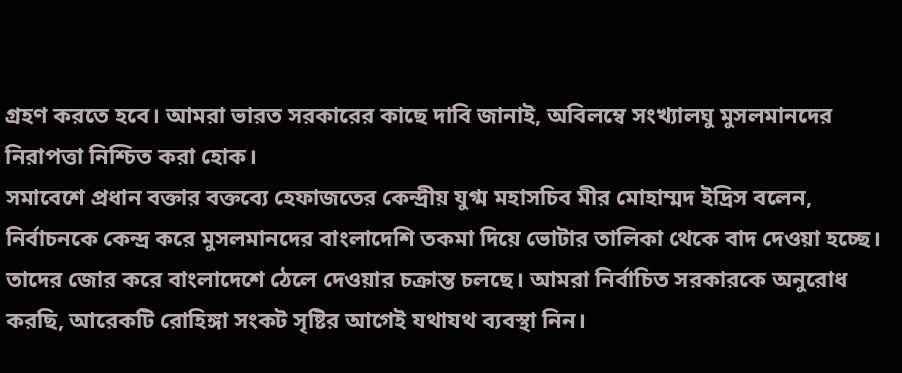গ্রহণ করতে হবে। আমরা ভারত সরকারের কাছে দাবি জানাই, অবিলম্বে সংখ্যালঘু মুসলমানদের নিরাপত্তা নিশ্চিত করা হোক।
সমাবেশে প্রধান বক্তার বক্তব্যে হেফাজতের কেন্দ্রীয় যুগ্ম মহাসচিব মীর মোহাম্মদ ইদ্রিস বলেন, নির্বাচনকে কেন্দ্র করে মুসলমানদের বাংলাদেশি তকমা দিয়ে ভোটার তালিকা থেকে বাদ দেওয়া হচ্ছে। তাদের জোর করে বাংলাদেশে ঠেলে দেওয়ার চক্রান্ত চলছে। আমরা নির্বাচিত সরকারকে অনুরোধ করছি, আরেকটি রোহিঙ্গা সংকট সৃষ্টির আগেই যথাযথ ব্যবস্থা নিন।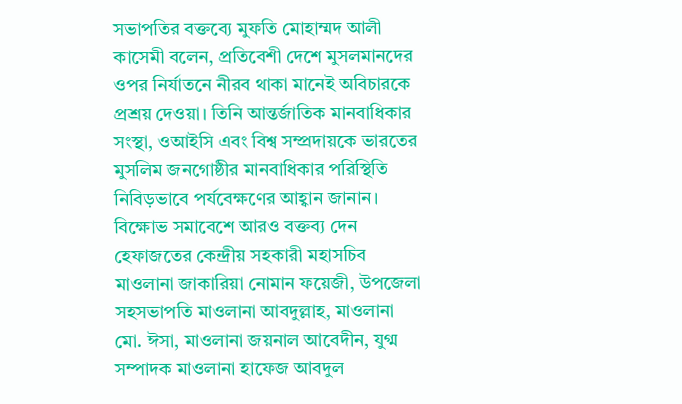সভাপতির বক্তব্যে মুফতি মোহাম্মদ আলী কাসেমী বলেন, প্রতিবেশী দেশে মুসলমানদের ওপর নির্যাতনে নীরব থাকা মানেই অবিচারকে প্রশ্রয় দেওয়া। তিনি আন্তর্জাতিক মানবাধিকার সংস্থা, ওআইসি এবং বিশ্ব সম্প্রদায়কে ভারতের মুসলিম জনগোষ্ঠীর মানবাধিকার পরিস্থিতি নিবিড়ভাবে পর্যবেক্ষণের আহ্বান জানান।
বিক্ষোভ সমাবেশে আরও বক্তব্য দেন হেফাজতের কেন্দ্রীয় সহকারী মহাসচিব মাওলানা জাকারিয়া নোমান ফয়েজী, উপজেলা সহসভাপতি মাওলানা আবদুল্লাহ, মাওলানা মো. ঈসা, মাওলানা জয়নাল আবেদীন, যুগ্ম সম্পাদক মাওলানা হাফেজ আবদুল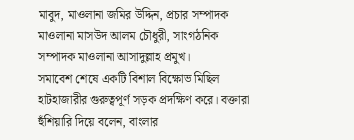মাবুদ, মাওলানা জমির উদ্দিন, প্রচার সম্পাদক মাওলানা মাসউদ আলম চৌধুরী, সাংগঠনিক সম্পাদক মাওলানা আসাদুল্লাহ প্রমুখ।
সমাবেশ শেষে একটি বিশাল বিক্ষোভ মিছিল হাটহাজারীর গুরুত্বপূর্ণ সড়ক প্রদক্ষিণ করে। বক্তারা হুঁশিয়ারি দিয়ে বলেন, বাংলার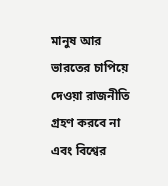মানুষ আর ভারতের চাপিয়ে দেওয়া রাজনীতি গ্রহণ করবে না এবং বিশ্বের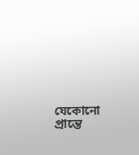যেকোনো প্রান্তে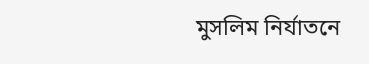মুসলিম নির্যাতনে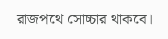রাজপথে সোচ্চার থাকবে।